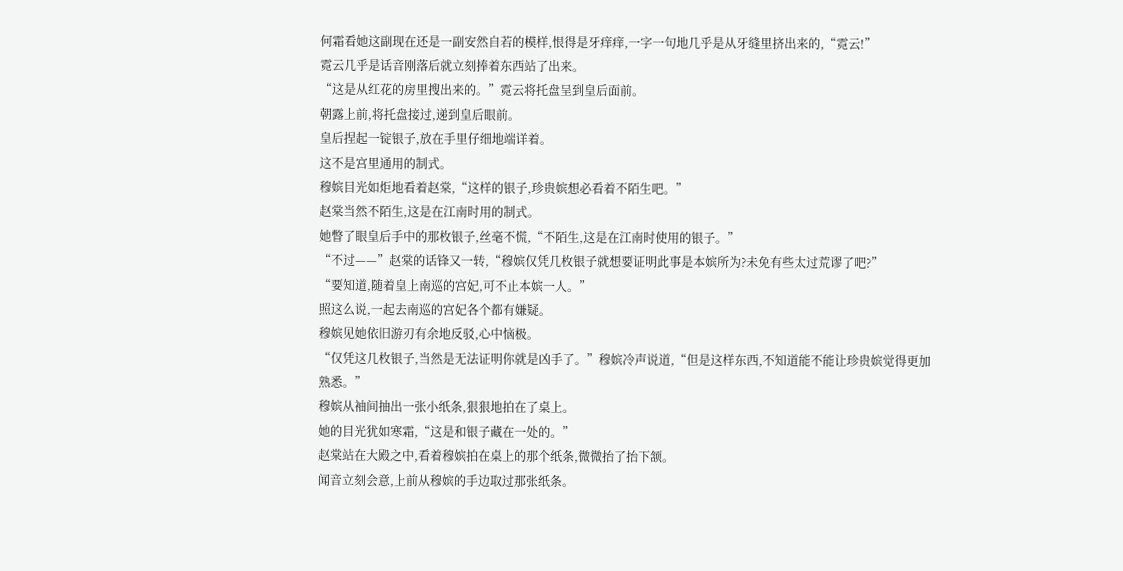何霜看她这副现在还是一副安然自若的模样,恨得是牙痒痒,一字一句地几乎是从牙缝里挤出来的,“霓云!”
霓云几乎是话音刚落后就立刻捧着东西站了出来。
“这是从红花的房里搜出来的。”霓云将托盘呈到皇后面前。
朝露上前,将托盘接过,递到皇后眼前。
皇后捏起一锭银子,放在手里仔细地端详着。
这不是宫里通用的制式。
穆嫔目光如炬地看着赵棠,“这样的银子,珍贵嫔想必看着不陌生吧。”
赵棠当然不陌生,这是在江南时用的制式。
她瞥了眼皇后手中的那枚银子,丝毫不慌,“不陌生,这是在江南时使用的银子。”
“不过——”赵棠的话锋又一转,“穆嫔仅凭几枚银子就想要证明此事是本嫔所为?未免有些太过荒谬了吧?”
“要知道,随着皇上南巡的宫妃,可不止本嫔一人。”
照这么说,一起去南巡的宫妃各个都有嫌疑。
穆嫔见她依旧游刃有余地反驳,心中恼极。
“仅凭这几枚银子,当然是无法证明你就是凶手了。”穆嫔冷声说道,“但是这样东西,不知道能不能让珍贵嫔觉得更加熟悉。”
穆嫔从袖间抽出一张小纸条,狠狠地拍在了桌上。
她的目光犹如寒霜,“这是和银子藏在一处的。”
赵棠站在大殿之中,看着穆嫔拍在桌上的那个纸条,微微抬了抬下颔。
闻音立刻会意,上前从穆嫔的手边取过那张纸条。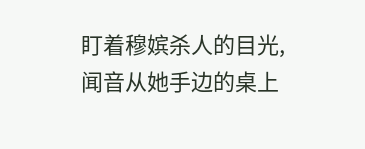盯着穆嫔杀人的目光,闻音从她手边的桌上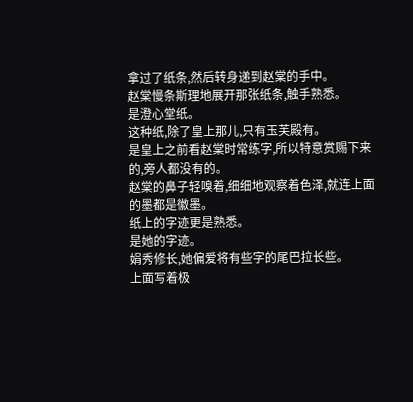拿过了纸条,然后转身递到赵棠的手中。
赵棠慢条斯理地展开那张纸条,触手熟悉。
是澄心堂纸。
这种纸,除了皇上那儿,只有玉芙殿有。
是皇上之前看赵棠时常练字,所以特意赏赐下来的,旁人都没有的。
赵棠的鼻子轻嗅着,细细地观察着色泽,就连上面的墨都是徽墨。
纸上的字迹更是熟悉。
是她的字迹。
娟秀修长,她偏爱将有些字的尾巴拉长些。
上面写着极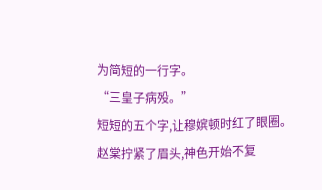为简短的一行字。
“三皇子病殁。”
短短的五个字,让穆嫔顿时红了眼圈。
赵棠拧紧了眉头,神色开始不复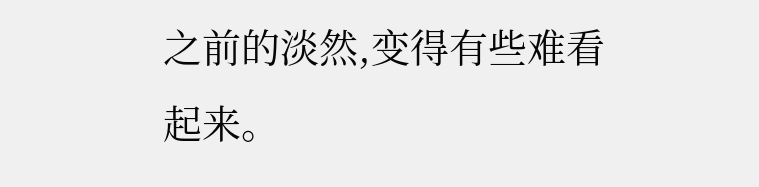之前的淡然,变得有些难看起来。